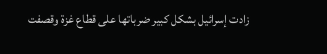زادت إسرائيل بشكل كبير ضرباتها على قطاع غزة وقصفت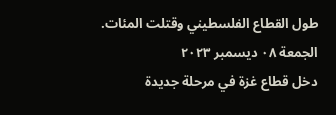طول القطاع الفلسطيني وقتلت المئات.
الجمعة ٠٨ ديسمبر ٢٠٢٣
دخل قطاع غزة في مرحلة جديدة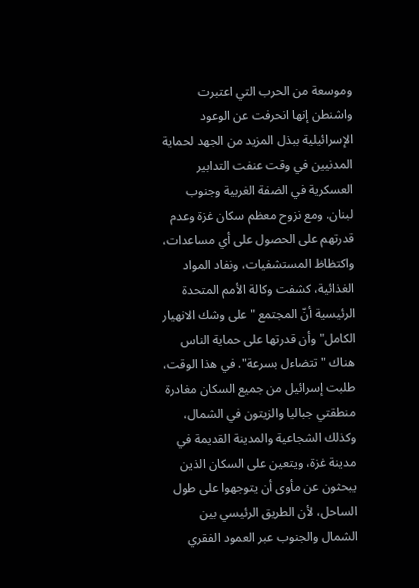وموسعة من الحرب التي اعتبرت واشنطن إنها انحرفت عن الوعود الإسرائيلية ببذل المزيد من الجهد لحماية المدنيين في وقت عنفت التدابير العسكرية في الضفة الغربية وجنوب لبنان. ومع نزوح معظم سكان غزة وعدم قدرتهم على الحصول على أي مساعدات، واكتظاظ المستشفيات، ونفاد المواد الغذائية، كشفت وكالة الأمم المتحدة الرئيسية أنّ المجتمع "على وشك الانهيار الكامل" وأن قدرتها على حماية الناس هناك "تتضاءل بسرعة". في هذا الوقت، طلبت إسرائيل من جميع السكان مغادرة منطقتي جباليا والزيتون في الشمال، وكذلك الشجاعية والمدينة القديمة في مدينة غزة، ويتعين على السكان الذين يبحثون عن مأوى أن يتوجهوا على طول الساحل، لأن الطريق الرئيسي بين الشمال والجنوب عبر العمود الفقري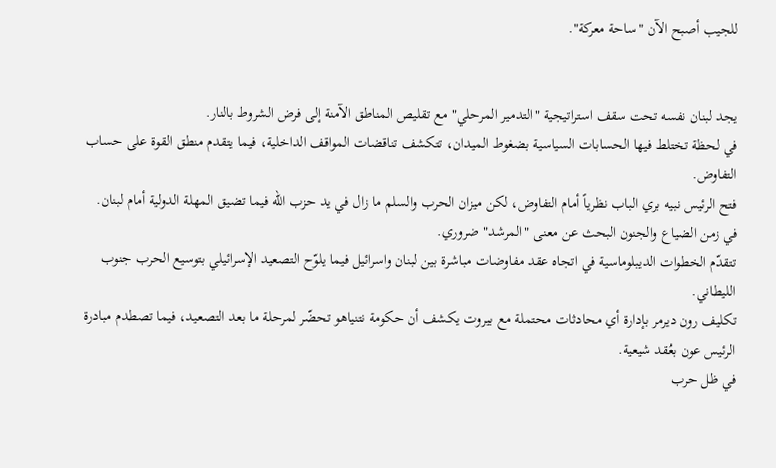للجيب أصبح الآن "ساحة معركة".


يجد لبنان نفسه تحت سقف استراتيجية "التدمير المرحلي" مع تقليص المناطق الآمنة إلى فرض الشروط بالنار.
في لحظة تختلط فيها الحسابات السياسية بضغوط الميدان، تتكشف تناقضات المواقف الداخلية، فيما يتقدم منطق القوة على حساب التفاوض.
فتح الرئيس نبيه بري الباب نظرياً أمام التفاوض، لكن ميزان الحرب والسلم ما زال في يد حزب الله فيما تضيق المهلة الدولية أمام لبنان.
في زمن الضياع والجنون البحث عن معنى "المرشد" ضروري.
تتقدّم الخطوات الديبلوماسية في اتجاه عقد مفاوضات مباشرة بين لبنان واسرائيل فيما يلوّح التصعيد الإسرائيلي بتوسيع الحرب جنوب الليطاني.
تكليف رون ديرمر بإدارة أي محادثات محتملة مع بيروت يكشف أن حكومة نتنياهو تحضّر لمرحلة ما بعد التصعيد، فيما تصطدم مبادرة الرئيس عون بعُقد شيعية.
في ظل حرب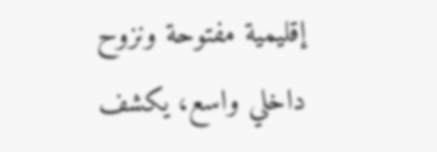إقليمية مفتوحة ونزوح داخلي واسع، يكشف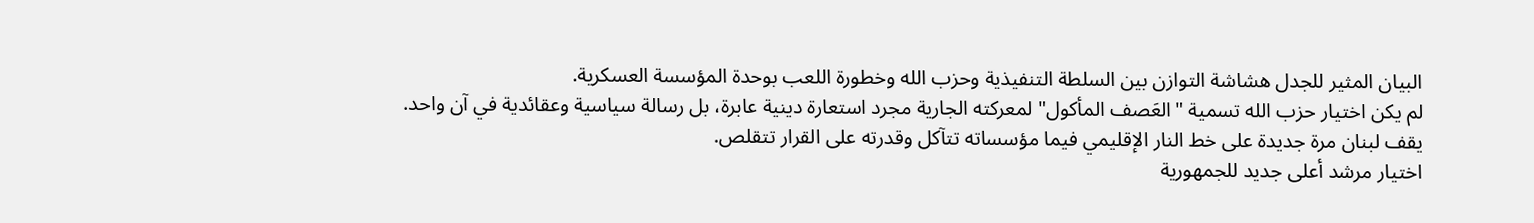البيان المثير للجدل هشاشة التوازن بين السلطة التنفيذية وحزب الله وخطورة اللعب بوحدة المؤسسة العسكرية.
لم يكن اختيار حزب الله تسمية "العَصف المأكول" لمعركته الجارية مجرد استعارة دينية عابرة، بل رسالة سياسية وعقائدية في آن واحد.
يقف لبنان مرة جديدة على خط النار الإقليمي فيما مؤسساته تتآكل وقدرته على القرار تتقلص.
اختيار مرشد أعلى جديد للجمهورية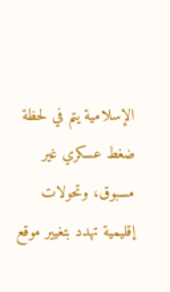الإسلامية يتم في لحظة ضغط عسكري غير مسبوق، وتحولات إقليمية تهدد بتغيير موقع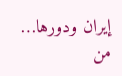إيران ودورها… من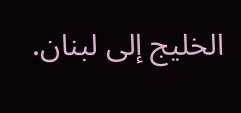الخليج إلى لبنان.